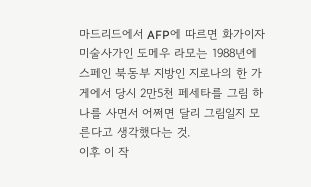마드리드에서 AFP에 따르면 화가이자 미술사가인 도메우 라모는 1988년에 스페인 북동부 지방인 지로나의 한 가게에서 당시 2만5천 페세타를 그림 하나를 사면서 어쩌면 달리 그림일지 모른다고 생각했다는 것.
이후 이 작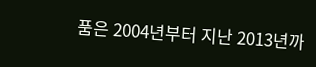품은 2004년부터 지난 2013년까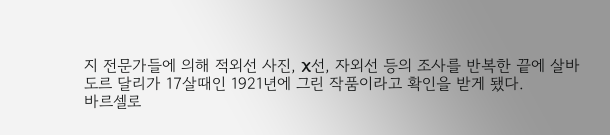지 전문가들에 의해 적외선 사진, X선, 자외선 등의 조사를 반복한 끝에 살바도르 달리가 17살때인 1921년에 그린 작품이라고 확인을 받게 됐다.
바르셀로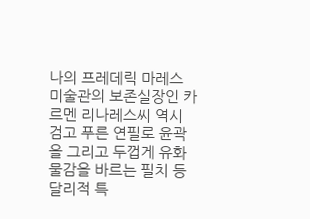나의 프레데릭 마레스 미술관의 보존실장인 카르멘 리나레스씨 역시 검고 푸른 연필로 윤곽을 그리고 두껍게 유화 물감을 바르는 필치 등 달리적 특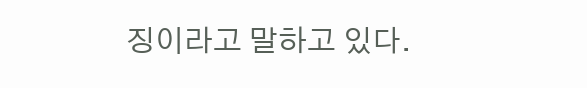징이라고 말하고 있다.